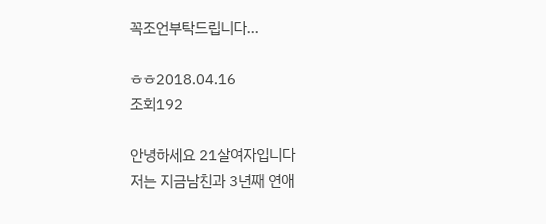꼭조언부탁드립니다...

ㅎㅎ2018.04.16
조회192

안녕하세요 21살여자입니다
저는 지금남친과 3년째 연애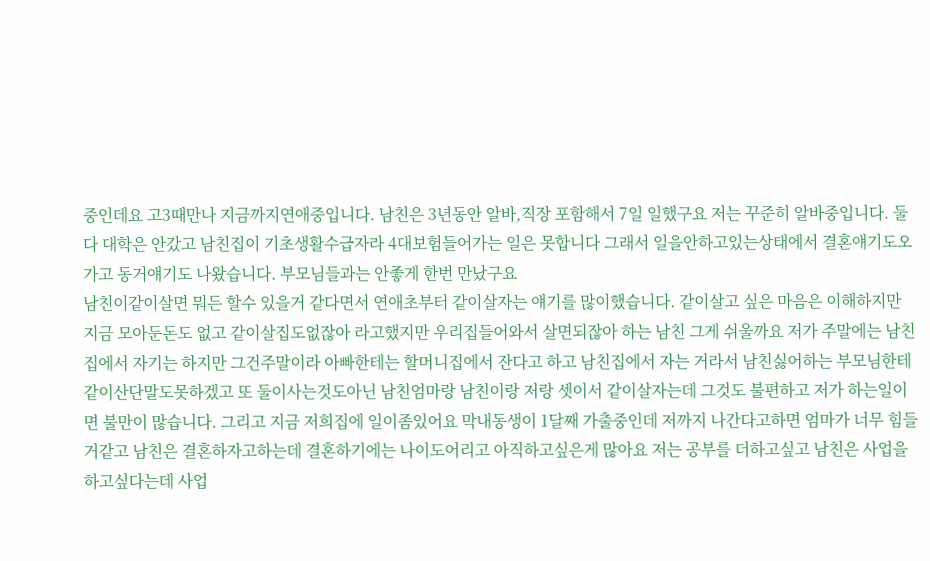중인데요 고3때만나 지금까지연애중입니다. 남친은 3년동안 알바,직장 포함해서 7일 일했구요 저는 꾸준히 알바중입니다. 둘다 대학은 안갔고 남친집이 기초생활수급자라 4대보험들어가는 일은 못합니다 그래서 일을안하고있는상태에서 결혼얘기도오가고 동거얘기도 나왔습니다. 부모님들과는 안좋게 한번 만났구요
남친이같이살면 뭐든 할수 있을거 같다면서 연애초부터 같이살자는 얘기를 많이했습니다. 같이살고 싶은 마음은 이해하지만 지금 모아둔돈도 없고 같이살집도없잖아 라고했지만 우리집들어와서 살면되잖아 하는 남친 그게 쉬울까요 저가 주말에는 남친집에서 자기는 하지만 그건주말이라 아빠한테는 할머니집에서 잔다고 하고 남친집에서 자는 거라서 남친싫어하는 부모님한테 같이산단말도못하겠고 또 둘이사는것도아닌 남친엄마랑 남친이랑 저랑 셋이서 같이살자는데 그것도 불편하고 저가 하는일이면 불만이 많습니다. 그리고 지금 저희집에 일이좀있어요 막내동생이 1달째 가출중인데 저까지 나간다고하면 엄마가 너무 힘들거같고 남친은 결혼하자고하는데 결혼하기에는 나이도어리고 아직하고싶은게 많아요 저는 공부를 더하고싶고 남친은 사업을하고싶다는데 사업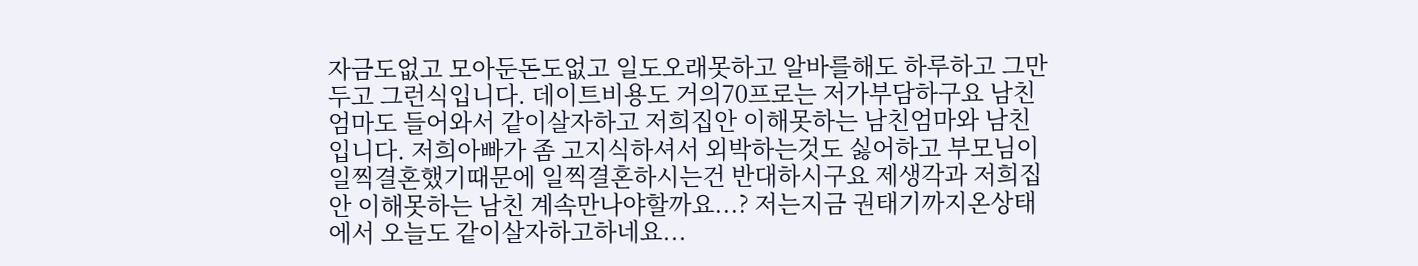자금도없고 모아둔돈도없고 일도오래못하고 알바를해도 하루하고 그만두고 그런식입니다. 데이트비용도 거의70프로는 저가부담하구요 남친엄마도 들어와서 같이살자하고 저희집안 이해못하는 남친엄마와 남친입니다. 저희아빠가 좀 고지식하셔서 외박하는것도 싫어하고 부모님이 일찍결혼했기때문에 일찍결혼하시는건 반대하시구요 제생각과 저희집안 이해못하는 남친 계속만나야할까요...? 저는지금 권태기까지온상태에서 오늘도 같이살자하고하네요...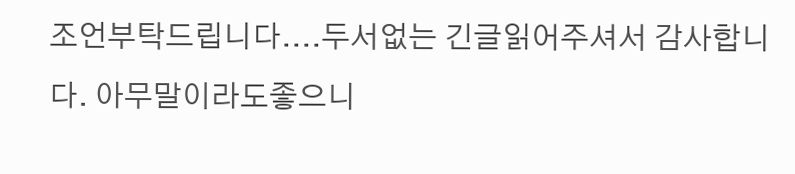조언부탁드립니다....두서없는 긴글읽어주셔서 감사합니다. 아무말이라도좋으니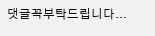댓글꼭부탁드립니다...